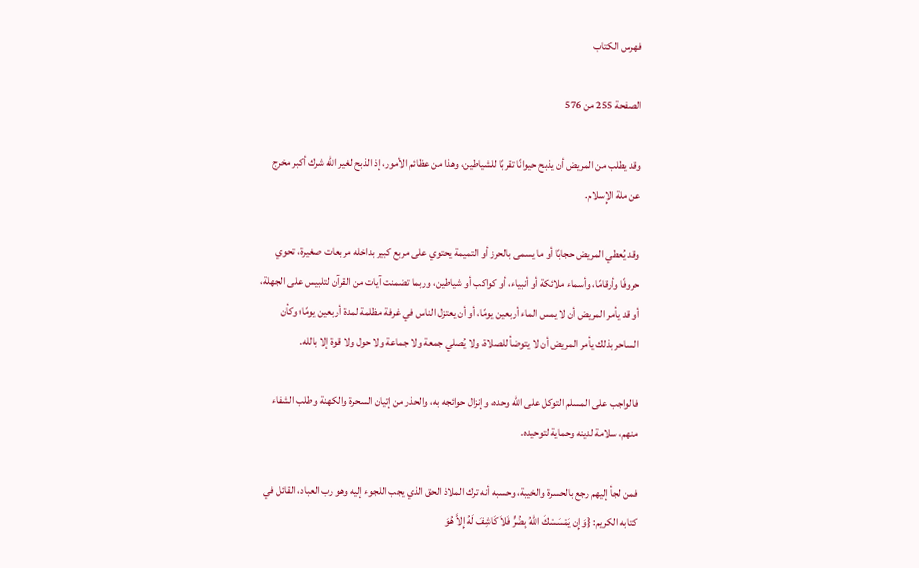فهرس الكتاب

الصفحة 255 من 576

وقد يطلب من المريض أن يذبح حيوانًا تقربًا للشياطين، وهذا من عظائم الأمور، إذ الذبح لغير الله شرك أكبر مخرج عن ملة الإِسلام.

وقد يُعطي المريض حجابًا أو ما يسمى بالحرز أو التميمة يحتوي على مربع كبير بداخله مربعات صغيرة، تحوي حروفًا وأرقامًا، وأسماء ملائكة أو أنبياء، أو كواكب أو شياطين، وربما تضمنت آيات من القرآن لتلبيس على الجهلة، أو قد يأمر المريض أن لا يمس الماء أربعين يومًا، أو أن يعتزل الناس في غرفة مظلمة لمدة أربعين يومًا؛ وكأن الساحر بذلك يأمر المريض أن لا يتوضأ للصلاة، ولا يُصلي جمعة ولا جماعة ولا حول ولا قوة إلا بالله.

فالواجب على المسلم التوكل على الله وحده، وإنزال حوائجه به، والحذر من إتيان السحرة والكهنة وطلب الشفاء منهم، سلامة لدينه وحماية لتوحيده.

فمن لجأ إليهم رجع بالحسرة والخيبة، وحسبه أنه ترك الملاذ الحق الذي يجب اللجوء إليه وهو رب العباد، القائل في كتابه الكريم: {وَإِن يَمْسَسْكَ اللّهُ بِضُرٍّ فَلاَ كَاشِفَ لَهُ إِلاَّ هُوَ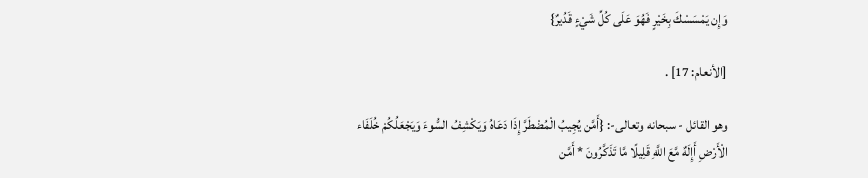وَإِن يَمْسَسْكَ بِخَيْرٍ فَهُوَ عَلَى كُلِّ شَيْءٍ قَدُيرٌ}

[الأنعام: 17] .

وهو القائل - سبحانه وتعالى-: {أَمَّن يُجِيبُ الْمُضْطَرَّ إِذَا دَعَاهُ وَيَكْشِفُ السُّوءَ وَيَجْعَلُكُمْ خُلَفَاء الْأَرْضِ أَإِلَهٌ مَّعَ اللَّهِ قَلِيلًا مَّا تَذَكَّرُونَ * أَمَّن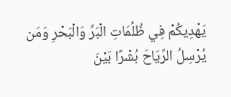يَهْدِيكُمْ فِي ظُلُمَاتِ الْبَرِّ وَالْبَحْرِ وَمَن يُرْسِلُ الرِّيَاحَ بُشْرًا بَيْنَ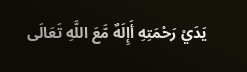يَدَيْ رَحْمَتِهِ أَإِلَهٌ مَّعَ اللَّهِ تَعَالَى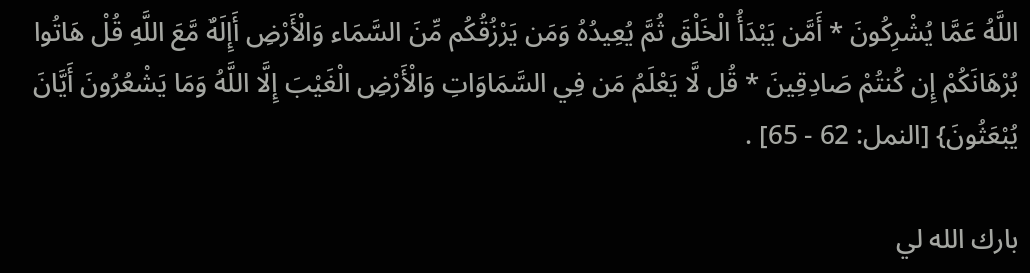اللَّهُ عَمَّا يُشْرِكُونَ * أَمَّن يَبْدَأُ الْخَلْقَ ثُمَّ يُعِيدُهُ وَمَن يَرْزُقُكُم مِّنَ السَّمَاء وَالْأَرْضِ أَإِلَهٌ مَّعَ اللَّهِ قُلْ هَاتُوا بُرْهَانَكُمْ إِن كُنتُمْ صَادِقِينَ * قُل لَّا يَعْلَمُ مَن فِي السَّمَاوَاتِ وَالْأَرْضِ الْغَيْبَ إِلَّا اللَّهُ وَمَا يَشْعُرُونَ أَيَّانَ يُبْعَثُونَ} [النمل: 62 - 65] .

بارك الله لي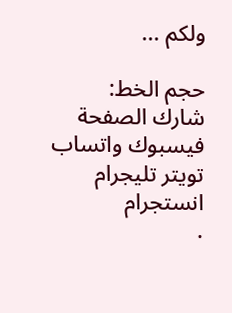ولكم ...

حجم الخط:
شارك الصفحة
فيسبوك واتساب تويتر تليجرام انستجرام
.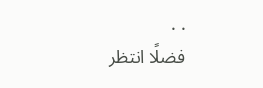. .
فضلًا انتظر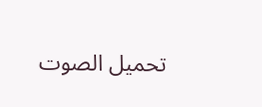تحميل الصوت